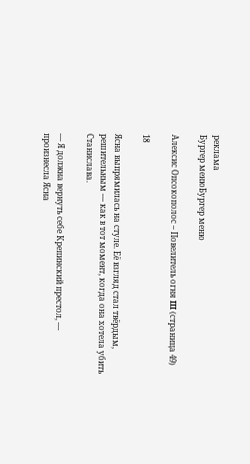реклама
Бургер менюБургер меню

Алексис Опсокополос – Повелитель огня III (страница 49)

18

Ясна выпрямилась на стуле. Её взгляд стал твёрдым, решительным — как в тот момент, когда она хотела убить Станислава.

— Я должна вернуть себе Крепинский престол, — произнесла Ясна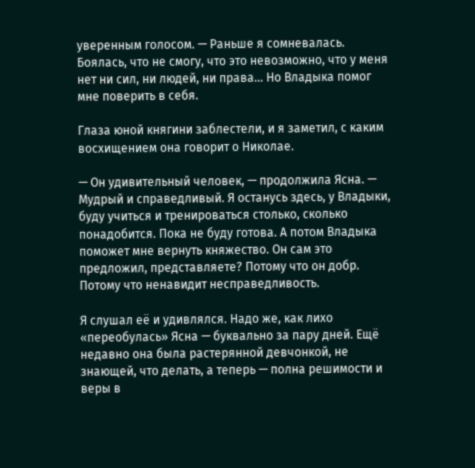уверенным голосом. — Раньше я сомневалась. Боялась, что не смогу, что это невозможно, что у меня нет ни сил, ни людей, ни права… Но Владыка помог мне поверить в себя.

Глаза юной княгини заблестели, и я заметил, с каким восхищением она говорит о Николае.

— Он удивительный человек, — продолжила Ясна. — Мудрый и справедливый. Я останусь здесь, у Владыки, буду учиться и тренироваться столько, сколько понадобится. Пока не буду готова. А потом Владыка поможет мне вернуть княжество. Он сам это предложил, представляете? Потому что он добр. Потому что ненавидит несправедливость.

Я слушал её и удивлялся. Надо же, как лихо «переобулась» Ясна — буквально за пару дней. Ещё недавно она была растерянной девчонкой, не знающей, что делать, а теперь — полна решимости и веры в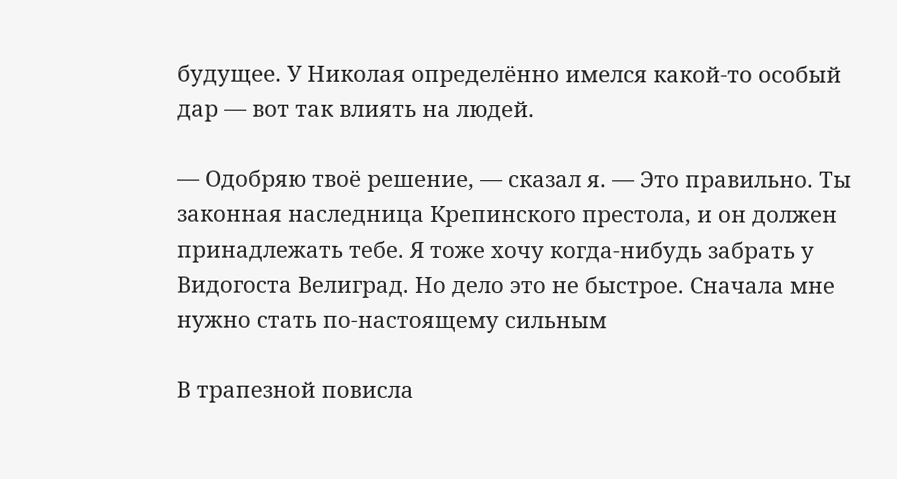будущее. У Николая определённо имелся какой-то особый дар — вот так влиять на людей.

— Одобряю твоё решение, — сказал я. — Это правильно. Ты законная наследница Крепинского престола, и он должен принадлежать тебе. Я тоже хочу когда-нибудь забрать у Видогоста Велиград. Но дело это не быстрое. Сначала мне нужно стать по-настоящему сильным

В трапезной повисла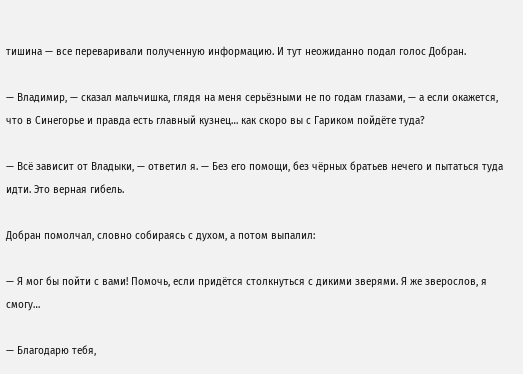тишина — все переваривали полученную информацию. И тут неожиданно подал голос Добран.

— Владимир, — сказал мальчишка, глядя на меня серьёзными не по годам глазами, — а если окажется, что в Синегорье и правда есть главный кузнец… как скоро вы с Гариком пойдёте туда?

— Всё зависит от Владыки, — ответил я. — Без его помощи, без чёрных братьев нечего и пытаться туда идти. Это верная гибель.

Добран помолчал, словно собираясь с духом, а потом выпалил:

— Я мог бы пойти с вами! Помочь, если придётся столкнуться с дикими зверями. Я же зверослов, я смогу…

— Благодарю тебя,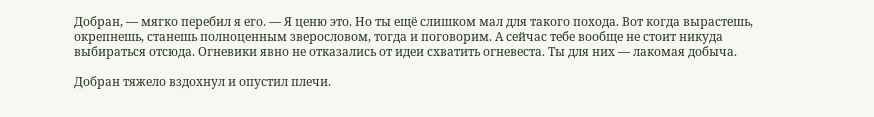Добран, — мягко перебил я его. — Я ценю это. Но ты ещё слишком мал для такого похода. Вот когда вырастешь, окрепнешь, станешь полноценным зверословом, тогда и поговорим. А сейчас тебе вообще не стоит никуда выбираться отсюда. Огневики явно не отказались от идеи схватить огневеста. Ты для них — лакомая добыча.

Добран тяжело вздохнул и опустил плечи.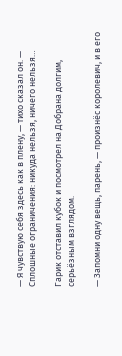— Я чувствую себя здесь как в плену, — тихо сказал он. — Сплошные ограничения: никуда нельзя, ничего нельзя…

Гарик отставил кубок и посмотрел на Добрана долгим, серьёзным взглядом.

— Запомни одну вещь, парень, — произнёс королевич, и в его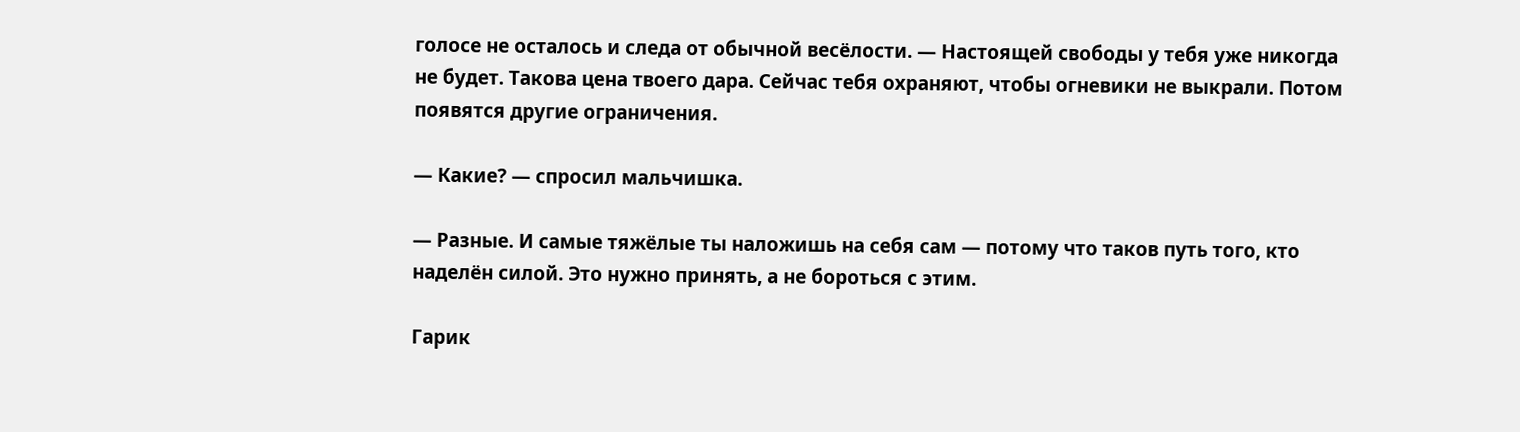голосе не осталось и следа от обычной весёлости. — Настоящей свободы у тебя уже никогда не будет. Такова цена твоего дара. Сейчас тебя охраняют, чтобы огневики не выкрали. Потом появятся другие ограничения.

— Какие? — спросил мальчишка.

— Разные. И самые тяжёлые ты наложишь на себя сам — потому что таков путь того, кто наделён силой. Это нужно принять, а не бороться с этим.

Гарик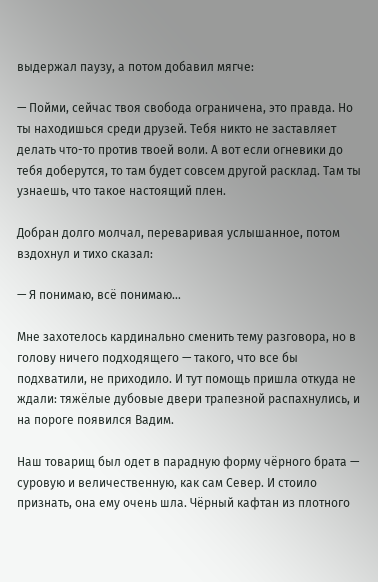выдержал паузу, а потом добавил мягче:

— Пойми, сейчас твоя свобода ограничена, это правда. Но ты находишься среди друзей. Тебя никто не заставляет делать что-то против твоей воли. А вот если огневики до тебя доберутся, то там будет совсем другой расклад. Там ты узнаешь, что такое настоящий плен.

Добран долго молчал, переваривая услышанное, потом вздохнул и тихо сказал:

— Я понимаю, всё понимаю…

Мне захотелось кардинально сменить тему разговора, но в голову ничего подходящего — такого, что все бы подхватили, не приходило. И тут помощь пришла откуда не ждали: тяжёлые дубовые двери трапезной распахнулись, и на пороге появился Вадим.

Наш товарищ был одет в парадную форму чёрного брата — суровую и величественную, как сам Север. И стоило признать, она ему очень шла. Чёрный кафтан из плотного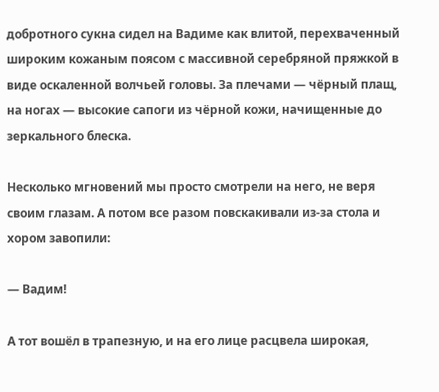добротного сукна сидел на Вадиме как влитой, перехваченный широким кожаным поясом с массивной серебряной пряжкой в виде оскаленной волчьей головы. За плечами — чёрный плащ, на ногах — высокие сапоги из чёрной кожи, начищенные до зеркального блеска.

Несколько мгновений мы просто смотрели на него, не веря своим глазам. А потом все разом повскакивали из-за стола и хором завопили:

— Вадим!

А тот вошёл в трапезную, и на его лице расцвела широкая,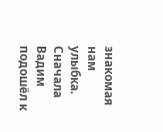знакомая нам улыбка. Сначала Вадим подошёл к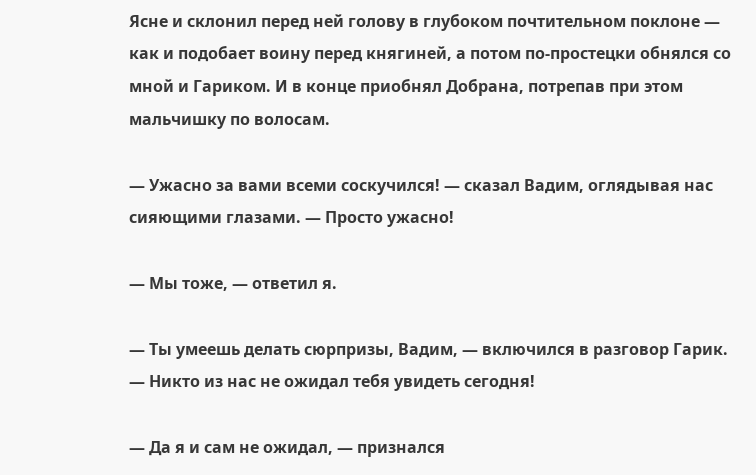Ясне и склонил перед ней голову в глубоком почтительном поклоне — как и подобает воину перед княгиней, а потом по-простецки обнялся со мной и Гариком. И в конце приобнял Добрана, потрепав при этом мальчишку по волосам.

— Ужасно за вами всеми соскучился! — сказал Вадим, оглядывая нас сияющими глазами. — Просто ужасно!

— Мы тоже, — ответил я.

— Ты умеешь делать сюрпризы, Вадим, — включился в разговор Гарик. — Никто из нас не ожидал тебя увидеть сегодня!

— Да я и сам не ожидал, — признался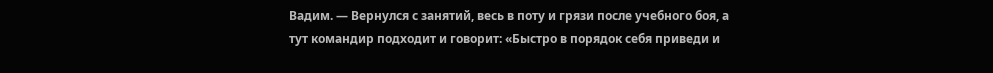Вадим. — Вернулся с занятий, весь в поту и грязи после учебного боя, а тут командир подходит и говорит: «Быстро в порядок себя приведи и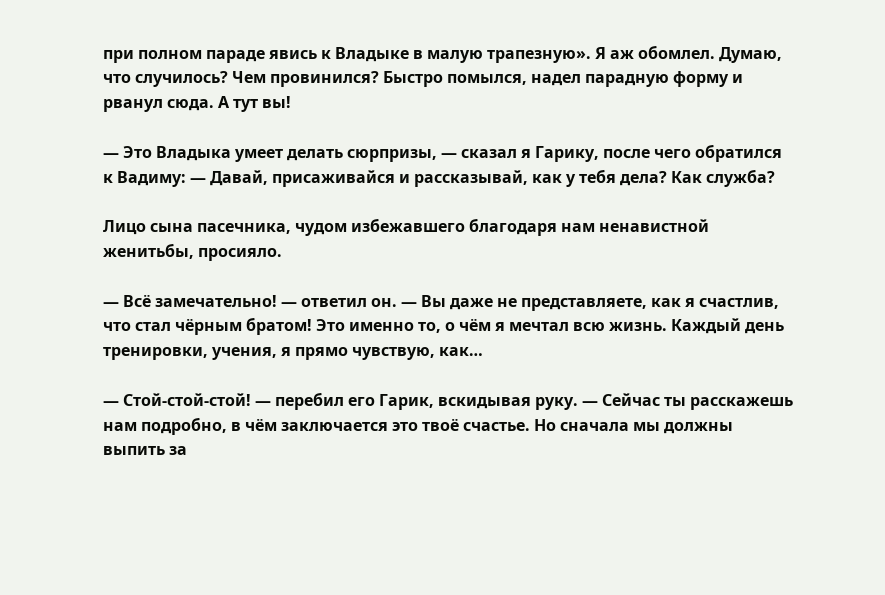при полном параде явись к Владыке в малую трапезную». Я аж обомлел. Думаю, что случилось? Чем провинился? Быстро помылся, надел парадную форму и рванул сюда. А тут вы!

— Это Владыка умеет делать сюрпризы, — сказал я Гарику, после чего обратился к Вадиму: — Давай, присаживайся и рассказывай, как у тебя дела? Как служба?

Лицо сына пасечника, чудом избежавшего благодаря нам ненавистной женитьбы, просияло.

— Всё замечательно! — ответил он. — Вы даже не представляете, как я счастлив, что стал чёрным братом! Это именно то, о чём я мечтал всю жизнь. Каждый день тренировки, учения, я прямо чувствую, как…

— Стой-стой-стой! — перебил его Гарик, вскидывая руку. — Сейчас ты расскажешь нам подробно, в чём заключается это твоё счастье. Но сначала мы должны выпить за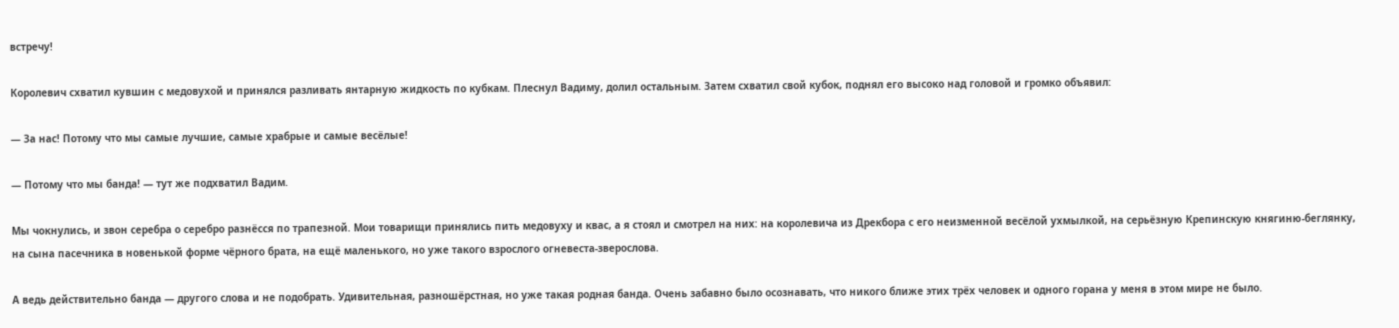встречу!

Королевич схватил кувшин с медовухой и принялся разливать янтарную жидкость по кубкам. Плеснул Вадиму, долил остальным. Затем схватил свой кубок, поднял его высоко над головой и громко объявил:

— За нас! Потому что мы самые лучшие, самые храбрые и самые весёлые!

— Потому что мы банда! — тут же подхватил Вадим.

Мы чокнулись, и звон серебра о серебро разнёсся по трапезной. Мои товарищи принялись пить медовуху и квас, а я стоял и смотрел на них: на королевича из Дрекбора с его неизменной весёлой ухмылкой, на серьёзную Крепинскую княгиню-беглянку, на сына пасечника в новенькой форме чёрного брата, на ещё маленького, но уже такого взрослого огневеста-зверослова.

А ведь действительно банда — другого слова и не подобрать. Удивительная, разношёрстная, но уже такая родная банда. Очень забавно было осознавать, что никого ближе этих трёх человек и одного горана у меня в этом мире не было.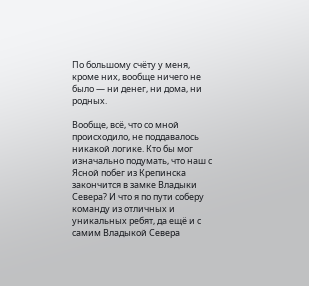По большому счёту у меня, кроме них, вообще ничего не было — ни денег, ни дома, ни родных.

Вообще, всё, что со мной происходило, не поддавалось никакой логике. Кто бы мог изначально подумать, что наш с Ясной побег из Крепинска закончится в замке Владыки Севера? И что я по пути соберу команду из отличных и уникальных ребят, да ещё и с самим Владыкой Севера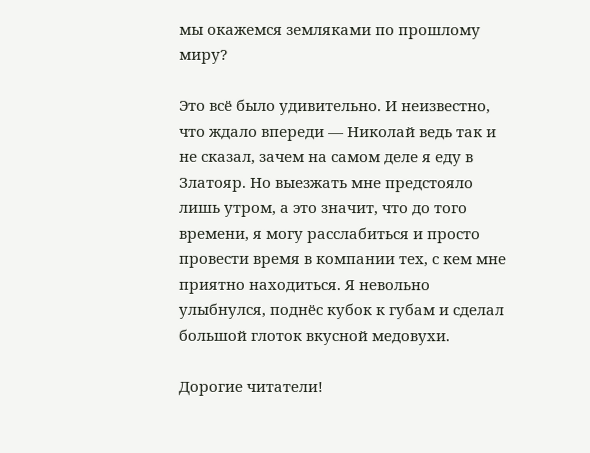мы окажемся земляками по прошлому миру?

Это всё было удивительно. И неизвестно, что ждало впереди — Николай ведь так и не сказал, зачем на самом деле я еду в Златояр. Но выезжать мне предстояло лишь утром, а это значит, что до того времени, я могу расслабиться и просто провести время в компании тех, с кем мне приятно находиться. Я невольно улыбнулся, поднёс кубок к губам и сделал большой глоток вкусной медовухи.

Дорогие читатели!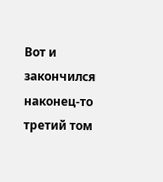Вот и закончился наконец-то третий том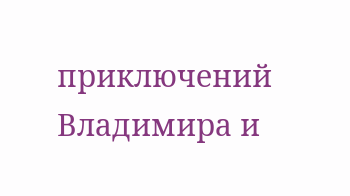приключений Владимира и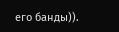его банды)).